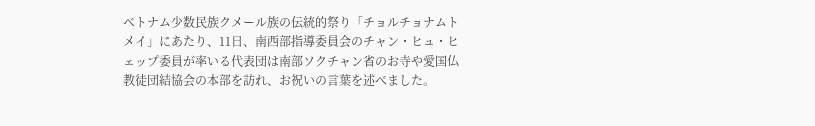ベトナム少数民族クメール族の伝統的祭り「チョルチョナムトメイ」にあたり、11日、南西部指導委員会のチャン・ヒュ・ヒェップ委員が率いる代表団は南部ソクチャン省のお寺や愛国仏教徒団結協会の本部を訪れ、お祝いの言葉を述べました。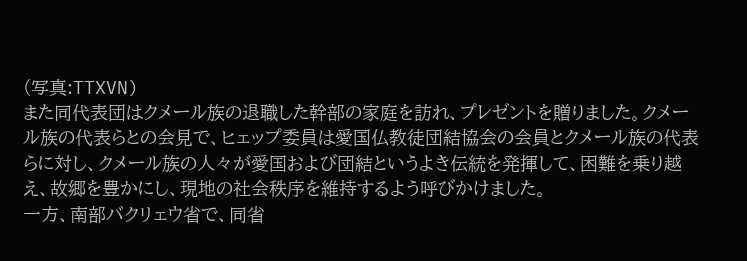(写真:TTXVN)
また同代表団はクメール族の退職した幹部の家庭を訪れ、プレゼントを贈りました。クメール族の代表らとの会見で、ヒェップ委員は愛国仏教徒団結協会の会員とクメール族の代表らに対し、クメール族の人々が愛国および団結というよき伝統を発揮して、困難を乗り越え、故郷を豊かにし、現地の社会秩序を維持するよう呼びかけました。
一方、南部バクリェウ省で、同省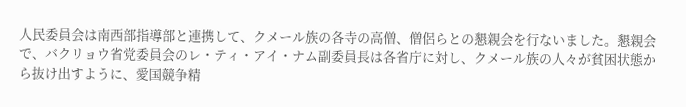人民委員会は南西部指導部と連携して、クメール族の各寺の高僧、僧侶らとの懇親会を行ないました。懇親会で、バクリョウ省党委員会のレ・ティ・アイ・ナム副委員長は各省庁に対し、クメール族の人々が貧困状態から抜け出すように、愛国競争精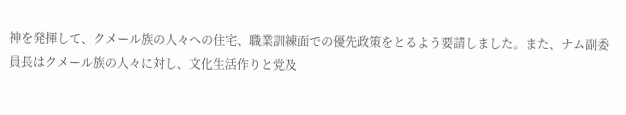神を発揮して、クメール族の人々への住宅、職業訓練面での優先政策をとるよう要請しました。また、ナム副委員長はクメール族の人々に対し、文化生活作りと党及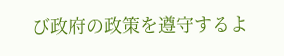び政府の政策を遵守するよ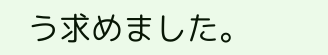う求めました。